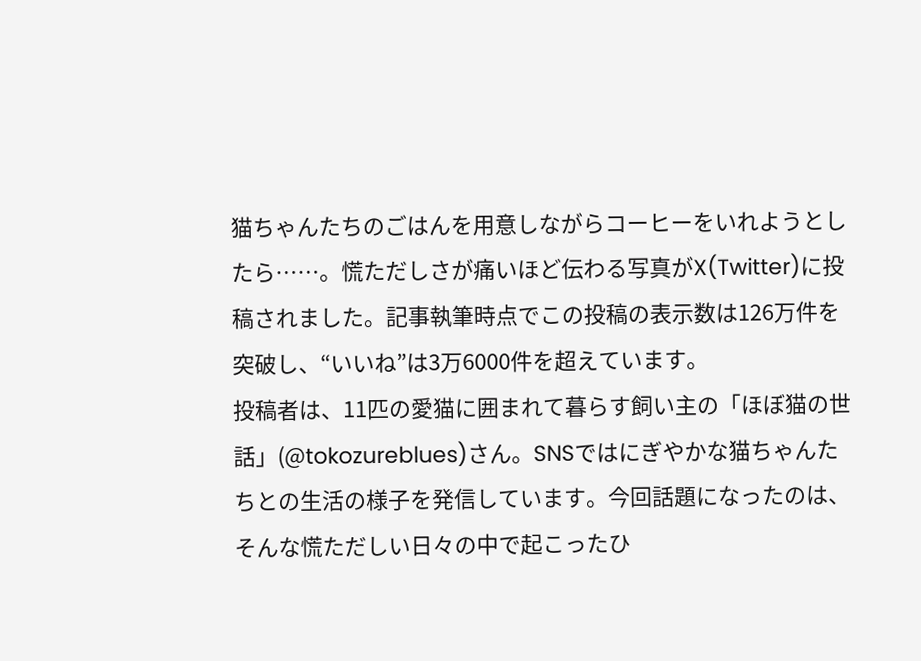猫ちゃんたちのごはんを用意しながらコーヒーをいれようとしたら……。慌ただしさが痛いほど伝わる写真がX(Twitter)に投稿されました。記事執筆時点でこの投稿の表示数は126万件を突破し、“いいね”は3万6000件を超えています。
投稿者は、11匹の愛猫に囲まれて暮らす飼い主の「ほぼ猫の世話」(@tokozureblues)さん。SNSではにぎやかな猫ちゃんたちとの生活の様子を発信しています。今回話題になったのは、そんな慌ただしい日々の中で起こったひ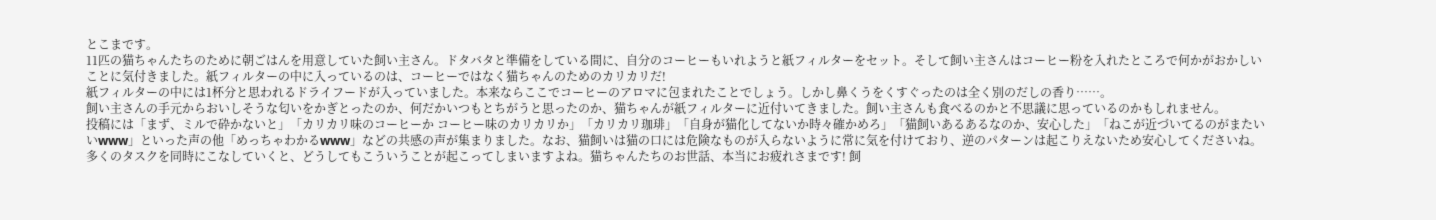とこまです。
11匹の猫ちゃんたちのために朝ごはんを用意していた飼い主さん。ドタバタと準備をしている間に、自分のコーヒーもいれようと紙フィルターをセット。そして飼い主さんはコーヒー粉を入れたところで何かがおかしいことに気付きました。紙フィルターの中に入っているのは、コーヒーではなく猫ちゃんのためのカリカリだ!
紙フィルターの中には1杯分と思われるドライフードが入っていました。本来ならここでコーヒーのアロマに包まれたことでしょう。しかし鼻くうをくすぐったのは全く別のだしの香り……。
飼い主さんの手元からおいしそうな匂いをかぎとったのか、何だかいつもとちがうと思ったのか、猫ちゃんが紙フィルターに近付いてきました。飼い主さんも食べるのかと不思議に思っているのかもしれません。
投稿には「まず、ミルで砕かないと」「カリカリ味のコーヒーか コーヒー味のカリカリか」「カリカリ珈琲」「自身が猫化してないか時々確かめろ」「猫飼いあるあるなのか、安心した」「ねこが近づいてるのがまたいいwww」といった声の他「めっちゃわかるwww」などの共感の声が集まりました。なお、猫飼いは猫の口には危険なものが入らないように常に気を付けており、逆のパターンは起こりえないため安心してくださいね。
多くのタスクを同時にこなしていくと、どうしてもこういうことが起こってしまいますよね。猫ちゃんたちのお世話、本当にお疲れさまです! 飼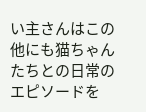い主さんはこの他にも猫ちゃんたちとの日常のエピソードを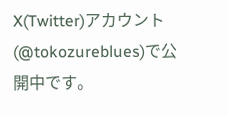X(Twitter)アカウント(@tokozureblues)で公開中です。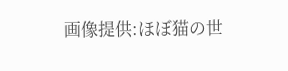画像提供:ほぼ猫の世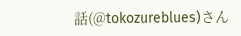話(@tokozureblues)さん